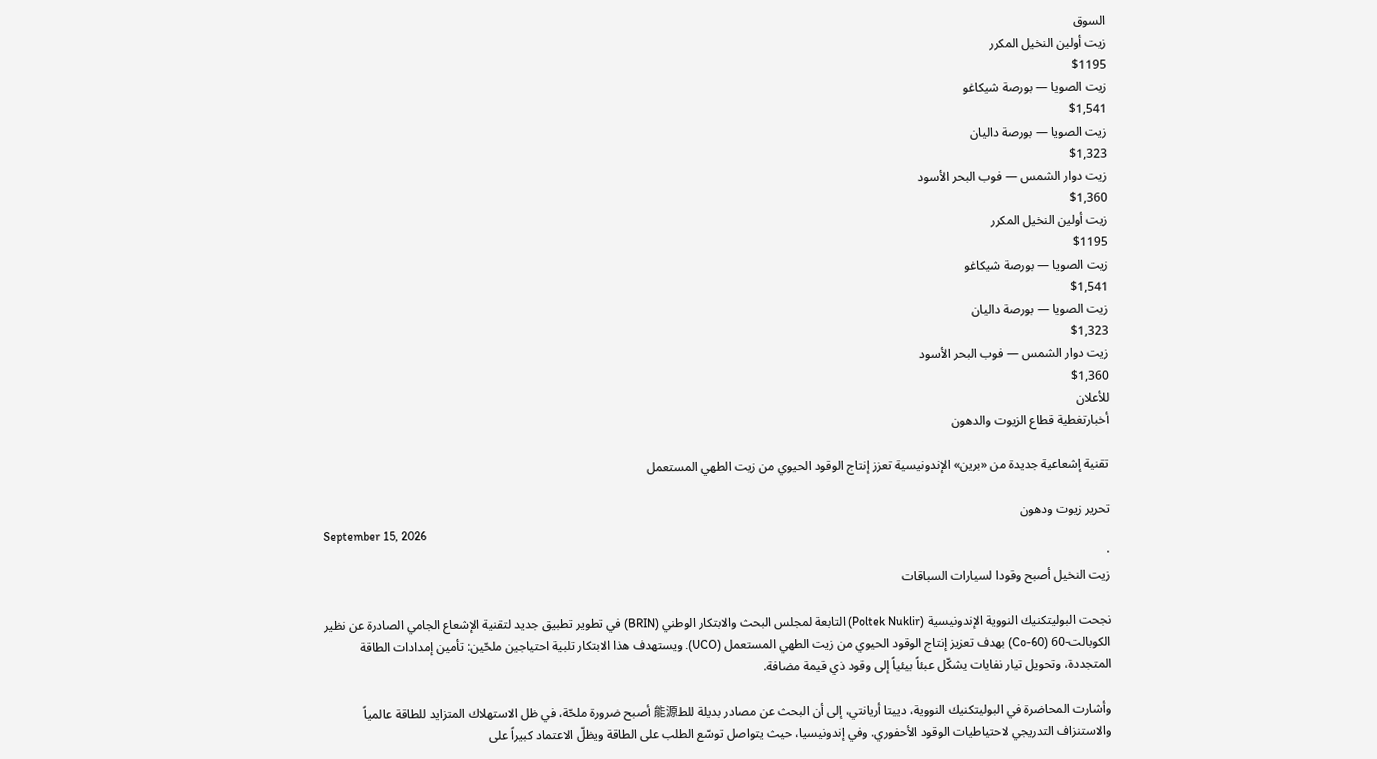السوق
زيت أولين النخيل المكرر
$1195
زيت الصويا — بورصة شيكاغو
$1,541
زيت الصويا — بورصة داليان
$1,323
زيت دوار الشمس — فوب البحر الأسود
$1,360
زيت أولين النخيل المكرر
$1195
زيت الصويا — بورصة شيكاغو
$1,541
زيت الصويا — بورصة داليان
$1,323
زيت دوار الشمس — فوب البحر الأسود
$1,360
للأعلان
أخبارتغطية قطاع الزيوت والدهون

تقنية إشعاعية جديدة من «برين» الإندونيسية تعزز إنتاج الوقود الحيوي من زيت الطهي المستعمل

تحرير زيوت ودهون
September 15, 2026
·
زيت النخيل أصبح وقودا لسيارات السباقات

نجحت البوليتكنيك النووية الإندونيسية (Poltek Nuklir) التابعة لمجلس البحث والابتكار الوطني (BRIN) في تطوير تطبيق جديد لتقنية الإشعاع الجامي الصادرة عن نظير الكوبالت-60 (Co-60) بهدف تعزيز إنتاج الوقود الحيوي من زيت الطهي المستعمل (UCO). ويستهدف هذا الابتكار تلبية احتياجين ملحّين: تأمين إمدادات الطاقة المتجددة، وتحويل تيار نفايات يشكّل عبئاً بيئياً إلى وقود ذي قيمة مضافة.

وأشارت المحاضرة في البوليتكنيك النووية، دييتا أريانتي، إلى أن البحث عن مصادر بديلة للط能源 أصبح ضرورة ملحّة، في ظل الاستهلاك المتزايد للطاقة عالمياً والاستنزاف التدريجي لاحتياطيات الوقود الأحفوري. وفي إندونيسيا، حيث يتواصل توسّع الطلب على الطاقة ويظلّ الاعتماد كبيراً على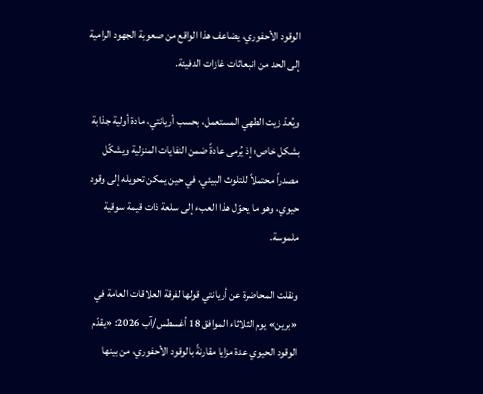الوقود الأحفوري، يضاعف هذا الواقع من صعوبة الجهود الرامية إلى الحد من انبعاثات غازات الدفيئة.

ويُعدّ زيت الطهي المستعمل، بحسب أريانتي، مادة أولية جذابة بشكل خاص؛ إذ يُرمى عادةً ضمن النفايات المنزلية ويشكّل مصدراً محتملاً للتلوث البيئي، في حين يمكن تحويله إلى وقود حيوي، وهو ما يحوّل هذا العبء إلى سلعة ذات قيمة سوقية ملموسة.

ونقلت المحاضرة عن أريانتي قولها لفرقة العلاقات العامة في «برين» يوم الثلاثاء الموافق 18 أغسطس/آب 2026: «يقدّم الوقود الحيوي عدة مزايا مقارنةً بالوقود الأحفوري، من بينها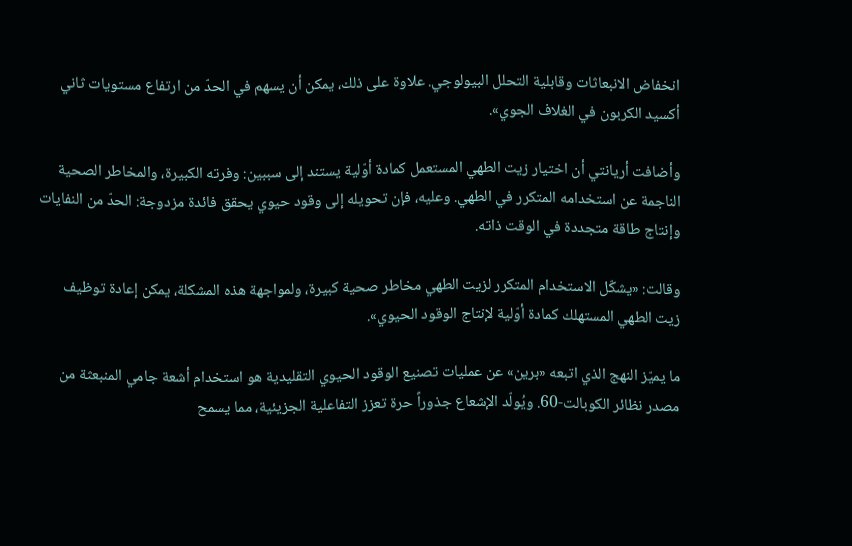انخفاض الانبعاثات وقابلية التحلل البيولوجي. علاوة على ذلك، يمكن أن يسهم في الحدّ من ارتفاع مستويات ثاني أكسيد الكربون في الغلاف الجوي».

وأضافت أريانتي أن اختيار زيت الطهي المستعمل كمادة أوّلية يستند إلى سببين: وفرته الكبيرة، والمخاطر الصحية الناجمة عن استخدامه المتكرر في الطهي. وعليه، فإن تحويله إلى وقود حيوي يحقق فائدة مزدوجة: الحدّ من النفايات وإنتاج طاقة متجددة في الوقت ذاته.

وقالت: «يشكّل الاستخدام المتكرر لزيت الطهي مخاطر صحية كبيرة، ولمواجهة هذه المشكلة، يمكن إعادة توظيف زيت الطهي المستهلك كمادة أوّلية لإنتاج الوقود الحيوي».

ما يميّز النهج الذي اتبعه «برين» عن عمليات تصنيع الوقود الحيوي التقليدية هو استخدام أشعة جامي المنبعثة من مصدر نظائر الكوبالت-60. ويُولّد الإشعاع جذوراً حرة تعزز التفاعلية الجزيئية، مما يسمح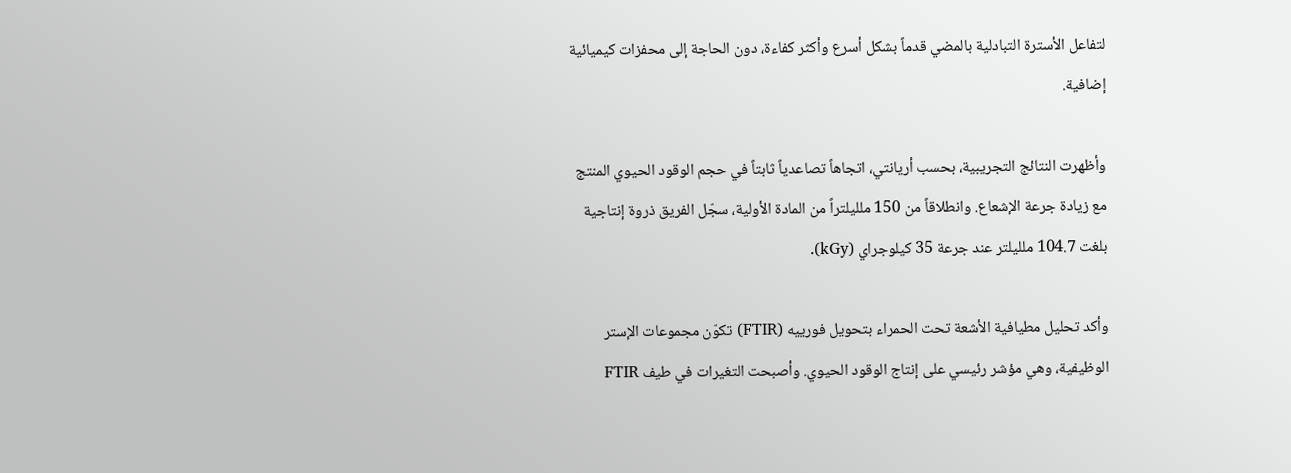لتفاعل الأسترة التبادلية بالمضي قدماً بشكل أسرع وأكثر كفاءة، دون الحاجة إلى محفزات كيميائية إضافية.

وأظهرت النتائج التجريبية، بحسب أريانتي، اتجاهاً تصاعدياً ثابتاً في حجم الوقود الحيوي المنتج مع زيادة جرعة الإشعاع. وانطلاقاً من 150 ملليلتراً من المادة الأولية، سجّل الفريق ذروة إنتاجية بلغت 104.7 ملليلتر عند جرعة 35 كيلوجراي (kGy).

وأكد تحليل مطيافية الأشعة تحت الحمراء بتحويل فورييه (FTIR) تكوّن مجموعات الإستر الوظيفية، وهي مؤشر رئيسي على إنتاج الوقود الحيوي. وأصبحت التغيرات في طيف FTIR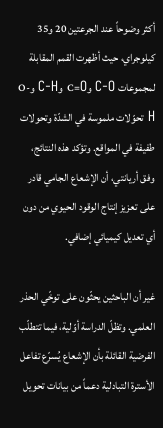أكثر وضوحاً عند الجرعتين 20 و35 كيلوجراي، حيث أظهرت القمم المقابلة لمجموعات C-O وC=O وC-H وO-H تحوّلات ملموسة في الشدّة وتحولات طفيفة في المواقع. وتؤكد هذه النتائج، وفق أريانتي، أن الإشعاع الجامي قادر على تعزيز إنتاج الوقود الحيوي من دون أي تعديل كيميائي إضافي.

غير أن الباحثين يحثّون على توخّي الحذر العلمي. وتظلّ الدراسة أوّلية، فيما تتطلّب الفرضية القائلة بأن الإشعاع يُسرّع تفاعل الأسترة التبادلية دعماً من بيانات تحويل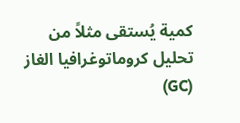كمية يُستقى مثلاً من تحليل كروماتوغرافيا الغاز (GC)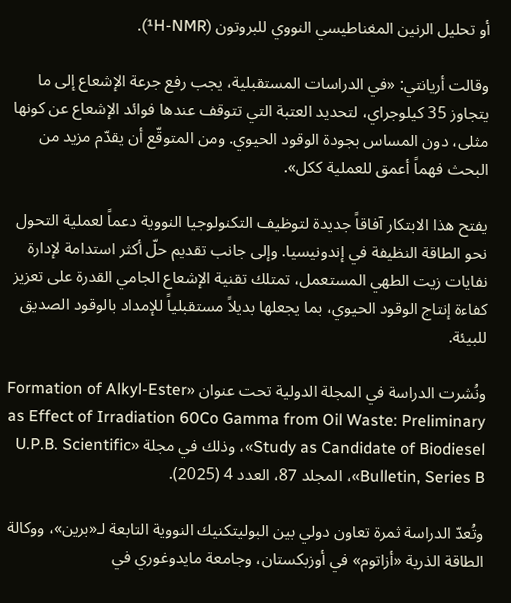أو تحليل الرنين المغناطيسي النووي للبروتون (¹H-NMR).

وقالت أريانتي: «في الدراسات المستقبلية، يجب رفع جرعة الإشعاع إلى ما يتجاوز 35 كيلوجراي، لتحديد العتبة التي تتوقف عندها فوائد الإشعاع عن كونها مثلى، دون المساس بجودة الوقود الحيوي. ومن المتوقّع أن يقدّم مزيد من البحث فهماً أعمق للعملية ككل».

يفتح هذا الابتكار آفاقاً جديدة لتوظيف التكنولوجيا النووية دعماً لعملية التحول نحو الطاقة النظيفة في إندونيسيا. وإلى جانب تقديم حلّ أكثر استدامة لإدارة نفايات زيت الطهي المستعمل، تمتلك تقنية الإشعاع الجامي القدرة على تعزيز كفاءة إنتاج الوقود الحيوي، بما يجعلها بديلاً مستقبلياً للإمداد بالوقود الصديق للبيئة.

ونُشرت الدراسة في المجلة الدولية تحت عنوان «Formation of Alkyl-Ester as Effect of Irradiation 60Co Gamma from Oil Waste: Preliminary Study as Candidate of Biodiesel»، وذلك في مجلة «U.P.B. Scientific Bulletin, Series B»، المجلد 87، العدد 4 (2025).

وتُعدّ الدراسة ثمرة تعاون دولي بين البوليتكنيك النووية التابعة لـ«برين»، ووكالة الطاقة الذرية «أزاتوم» في أوزبكستان، وجامعة مايدوغوري في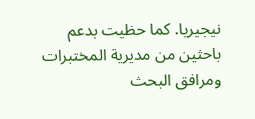نيجيريا. كما حظيت بدعم باحثين من مديرية المختبرات ومرافق البحث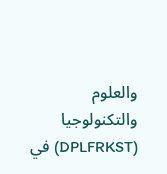والعلوم والتكنولوجيا (DPLFRKST) في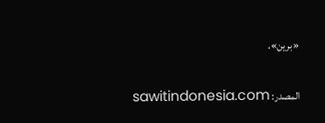«برين».

المصدر: sawitindonesia.com